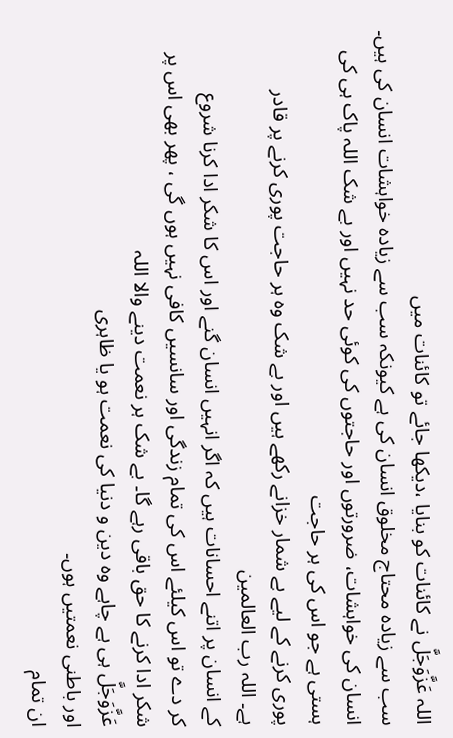اللہ عَزَّوَجَلَّ نے کائنات کو بنایا ،دیکھا جائے تو کائنات میں
سب سے زیادہ محتاج مخلوق انسان کی ہے کیونکہ سب سے زیادہ خواہشات انسان کی ہیں۔
انسان کی خواہشات، ضرورتوں اور حاجتوں کی کوئی حد نہیں اور بے شک اللہ پاک ہی کی ہستی ہے جو اس کی ہر حاجت
پوری کرنے کے لیے بے شمار خزانے رکھے ہیں اور بے شک وہ ہر حاجت پوری کرنے پر قادر
ہے۔ اللہ رب العالمین
کے انسان پر اتنے احسانات ہیں کہ اگر انہیں انسان گنے اور اس کا شکر ادا کرنا شروع
کر دے تو اس کیلئے اس کی تمام زندگی اور سانسیں کافی نہیں ہوں گی ، پھر بھی اس پر
شکر ادا کرنے کا حق باقی رہے گا۔ بے شک ہر نعمت دینے والا اللہ
عَزَّوَجَلَّ ہی ہے چاہے وہ دین و دنیا کی نعمت ہو یا ظاہری
اور باطنی نعمتیں ہوں۔
ان تمام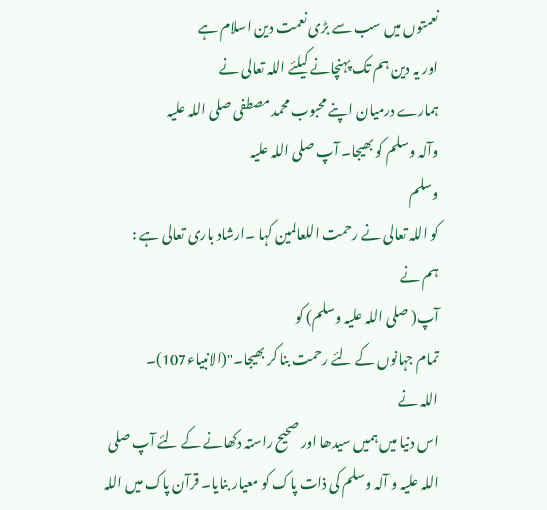نعمتوں میں سب سے بڑی نعمت دین اسلام ہے
اور یہ دین ہم تک پہنچانے کیلئے اللہ تعالی نے
ہمارے درمیان اپنے محبوب محمد مصطفی صلی اللہ علیہ
وآلہ وسلم کو بھیجا۔ آپ صلی اللہ علیہ
وسلم
کو اللہ تعالی نے رحمت اللعالمین کہا ۔ارشاد باری تعالی ہے :
ہم نے
آپ( صلی اللہ علیہ وسلم) کو
تمام جہانوں کے لئے رحمت بنا کر بھیجا۔"(الانبیاء107)۔
اللہ نے
اس دنیا میں ہمیں سیدھا اور صحیح راستہ دکھانے کے لئے آپ صلی
اللہ علیہ و آلہ وسلم کی ذات پاک کو معیار بنایا۔ قرآن پاک میں اللہ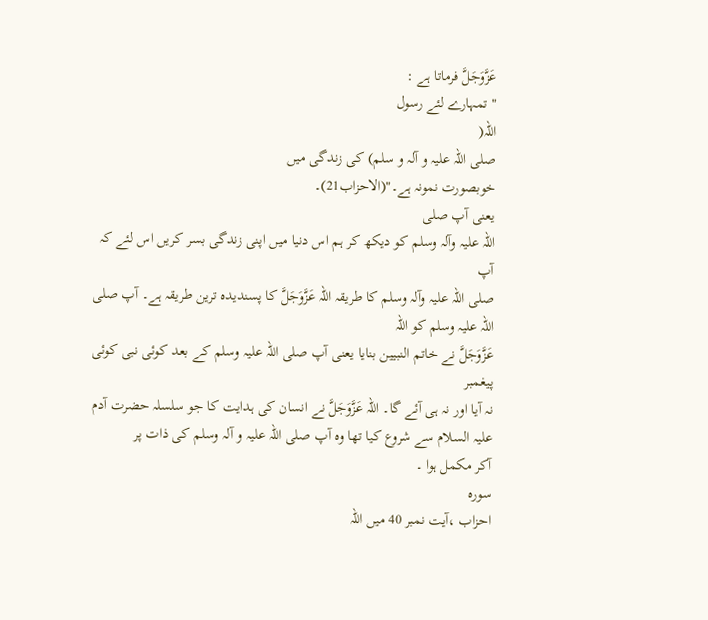عَزَّوَجَلَّ فرماتا ہے :
" تمہارے لئے رسول
اللہ(
صلی اللہ علیہ و آلہ و سلم) کی زندگی میں
خوبصورت نمونہ ہے۔"(الاحزاب21)۔
یعنی آپ صلی
اللہ علیہ وآلہ وسلم کو دیکھ کر ہم اس دنیا میں اپنی زندگی بسر کریں اس لئے کہ آپ
صلی اللہ علیہ وآلہ وسلم کا طریقہ اللہ عَزَّوَجَلَّ کا پسندیدہ ترین طریقہ ہے۔ آپ صلی اللہ علیہ وسلم کو اللہ
عَزَّوَجَلَّ نے خاتم النبیین بنایا یعنی آپ صلی اللہ علیہ وسلم کے بعد کوئی نبی کوئی پیغمبر
نہ آیا اور نہ ہی آئے گا۔ اللہ عَزَّوَجَلَّ نے انسان کی ہدایت کا جو سلسلہ حضرت آدم علیہ السلام سے شروع کیا تھا وہ آپ صلی اللہ علیہ و آلہ وسلم کی ذات پر
آکر مکمل ہوا ۔
سورہ
احزاب ،آیت نمبر 40 میں اللہ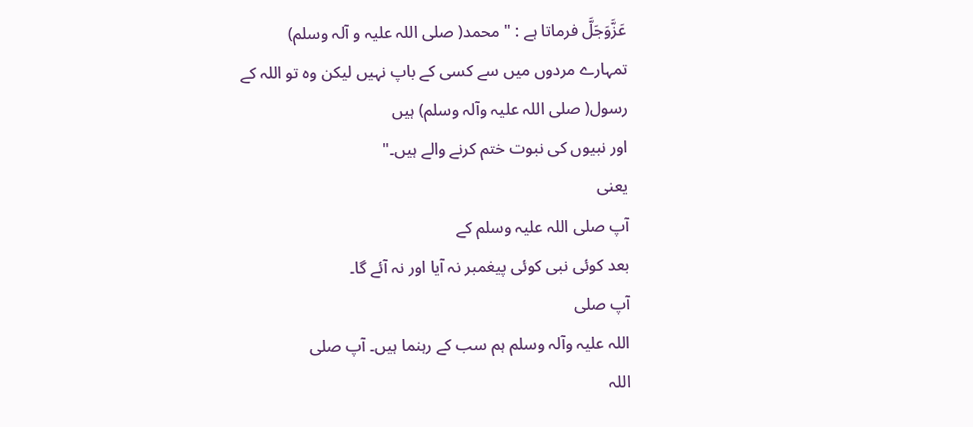عَزَّوَجَلَّ فرماتا ہے : " محمد( صلی اللہ علیہ و آلہ وسلم)
تمہارے مردوں میں سے کسی کے باپ نہیں لیکن وہ تو اللہ کے
رسول( صلی اللہ علیہ وآلہ وسلم) ہیں
اور نبیوں کی نبوت ختم کرنے والے ہیں۔"
یعنی
آپ صلی اللہ علیہ وسلم کے
بعد کوئی نبی کوئی پیغمبر نہ آیا اور نہ آئے گا۔
آپ صلی
اللہ علیہ وآلہ وسلم ہم سب کے رہنما ہیں۔ آپ صلی
اللہ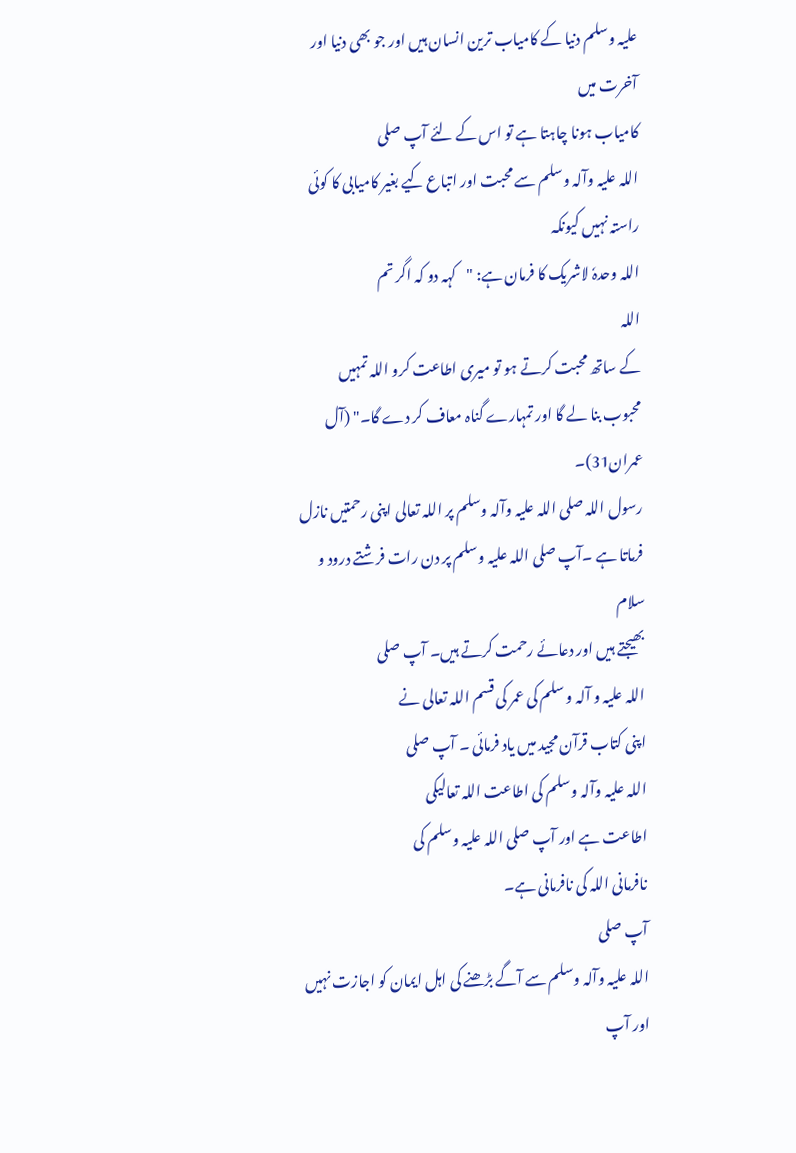علیہ وسلم دنیا کے کامیاب ترین انسان ہیں اور جو بھی دنیا اور آخرت میں
کامیاب ہونا چاہتا ہے تو اس کے لئے آپ صلی
اللہ علیہ وآلہ وسلم سے محبت اور اتباع کیے بغیر کامیابی کا کوئی راستہ نہیں کیونکہ
اللہ وحدہٗ لاشریک کا فرمان ہے: "کہہ دو کہ اگر تم
اللہ
کے ساتھ محبت کرتے ہو تو میری اطاعت کرو اللہ تمہیں
محبوب بنا لے گا اور تمہارے گناہ معاف کر دے گا۔" (آل عمران31)۔
رسول اللہ صلی اللہ علیہ وآلہ وسلم پر اللہ تعالی اپنی رحمتیں نازل فرماتا ہے ۔آپ صلی اللہ علیہ وسلم پر دن رات فرشتے درود و سلام
بھیجتے ہیں اور دعائے رحمت کرتے ہیں۔ آپ صلی
اللہ علیہ و آلہ و سلم کی عمر کی قسم اللہ تعالی نے
اپنی کتاب قرآن مجید میں یاد فرمائی ۔ آپ صلی
اللہ علیہ وآلہ وسلم کی اطاعت اللہ تعالیکی
اطاعت ہے اور آپ صلی اللہ علیہ وسلم کی
نافرمانی اللہ کی نافرمانی ہے۔
آپ صلی
اللہ علیہ وآلہ وسلم سے آگے بڑھنے کی اہل ایمان کو اجازت نہیں اور آپ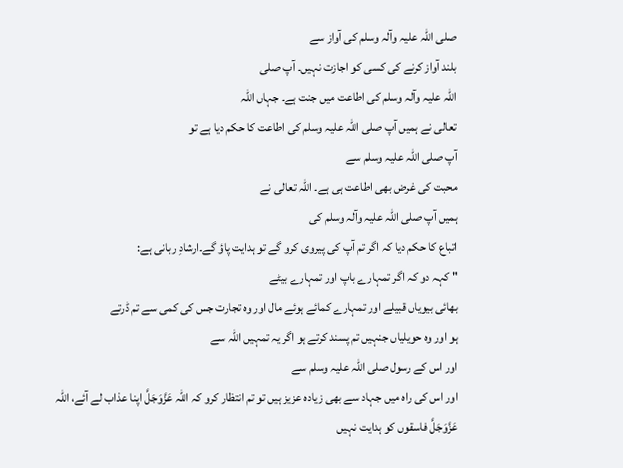صلی اللہ علیہ وآلہ وسلم کی آواز سے
بلند آواز کرنے کی کسی کو اجازت نہیں۔ آپ صلی
اللہ علیہ وآلہ وسلم کی اطاعت میں جنت ہے۔ جہاں اللہ
تعالی نے ہمیں آپ صلی اللہ علیہ وسلم کی اطاعت کا حکم دیا ہے تو
آپ صلی اللہ علیہ وسلم سے
محبت کی غرض بھی اطاعت ہی ہے۔ اللہ تعالی نے
ہمیں آپ صلی اللہ علیہ وآلہ وسلم کی
اتباع کا حکم دیا کہ اگر تم آپ کی پیروی کرو گے تو ہدایت پاؤ گے۔ارشادِ ربانی ہے:
" کہہ دو کہ اگر تمہارے باپ اور تمہارے بیٹے
بھائی بیویاں قبیلے اور تمہارے کمائے ہوئے مال اور وہ تجارت جس کی کمی سے تم ڈرتے
ہو اور وہ حویلیاں جنہیں تم پسند کرتے ہو اگر یہ تمہیں اللہ سے
اور اس کے رسول صلی اللہ علیہ وسلم سے
اور اس کی راہ میں جہاد سے بھی زیادہ عزیز ہیں تو تم انتظار کرو کہ اللہ عَزَّوَجَلَّ اپنا عذاب لے آئے، اللہ
عَزَّوَجَلَّ فاسقوں کو ہدایت نہیں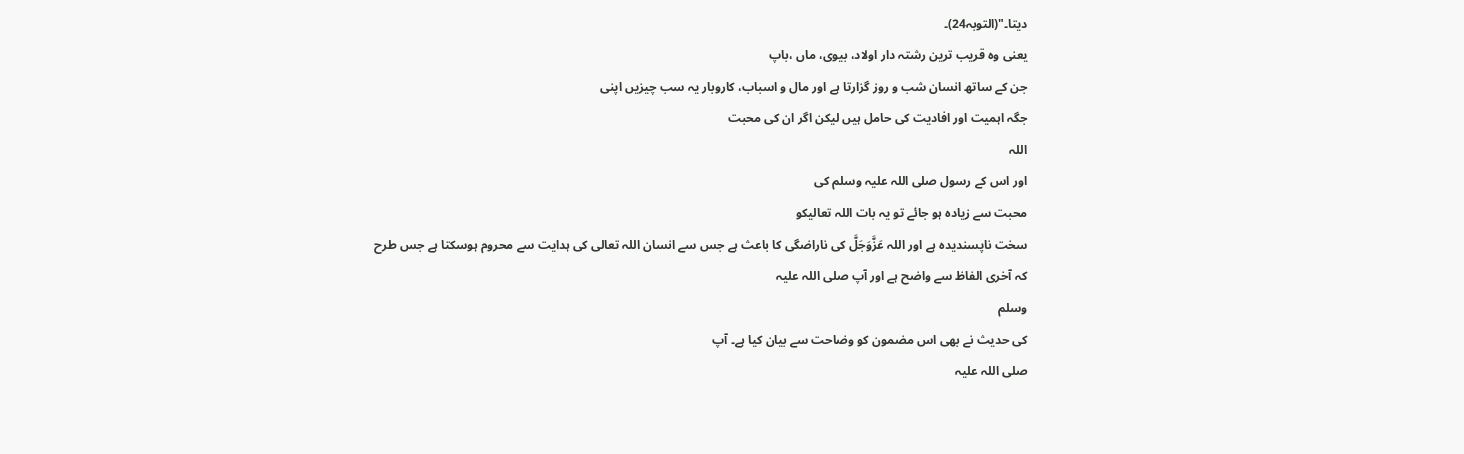دیتا۔"(التوبہ24)۔
یعنی وہ قریب ترین رشتہ دار اولاد، بیوی، ماں ،باپ
جن کے ساتھ انسان شب و روز گزارتا ہے اور مال و اسباب، کاروبار یہ سب چیزیں اپنی
جگہ اہمیت اور افادیت کی حامل ہیں لیکن اگر ان کی محبت
اللہ
اور اس کے رسول صلی اللہ علیہ وسلم کی
محبت سے زیادہ ہو جائے تو یہ بات اللہ تعالیکو
سخت ناپسندیدہ ہے اور اللہ عَزَّوَجَلَّ کی ناراضگی کا باعث ہے جس سے انسان اللہ تعالی کی ہدایت سے محروم ہوسکتا ہے جس طرح
کہ آخری الفاظ سے واضح ہے اور آپ صلی اللہ علیہ
وسلم
کی حدیث نے بھی اس مضمون کو وضاحت سے بیان کیا ہے۔ آپ
صلی اللہ علیہ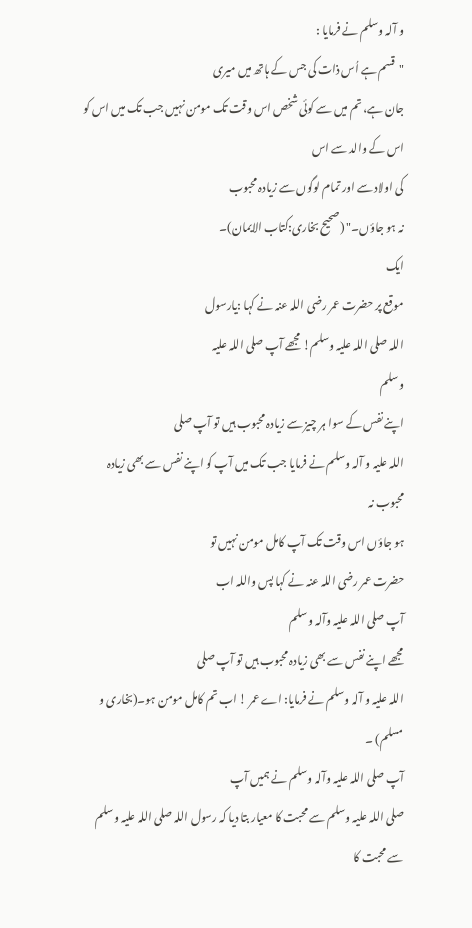و آلہ وسلم نے فرمایا :
"قسم ہے اُس ذات کی جس کے ہاتھ میں میری
جان ہے، تم میں سے کوئی شخص اس وقت تک مومن نہیں جب تک میں اس کو اس کے والد سے اس
کی اولاد سے اور تمام لوگوں سے زیادہ محبوب
نہ ہو جاؤں۔" (صحیح بخاری:کتاب الایمان)۔
ایک
موقع پر حضرت عمر رضی اللہ عنہ نے کہا :یارسول
اللہ صلی اللہ علیہ وسلم! مجھے آپ صلی اللہ علیہ
وسلم
اپنے نفس کے سوا ہر چیز سے زیادہ محبوب ہیں تو آپ صلی
اللہ علیہ و آلہ وسلم نے فرمایا جب تک میں آپ کو اپنے نفس سے بھی زیادہ محبوب نہ
ہو جاؤں اس وقت تک آپ کامل مومن نہیں تو
حضرت عمر رضی اللہ عنہ نے کہا پس واللہ اب
آپ صلی اللہ علیہ وآلہ وسلم
مجھے اپنے نفس سے بھی زیادہ محبوب ہیں تو آپ صلی
اللہ علیہ و آلہ وسلم نے فرمایا: اے عمر ! اب تم کامل مومن ہو۔(بخاری و مسلم) ۔
آپ صلی اللہ علیہ وآلہ وسلم نے ہمیں آپ
صلی اللہ علیہ وسلم سے محبت کا معیار بتا دیا کہ رسول اللہ صلی اللہ علیہ وسلم سے محبت کا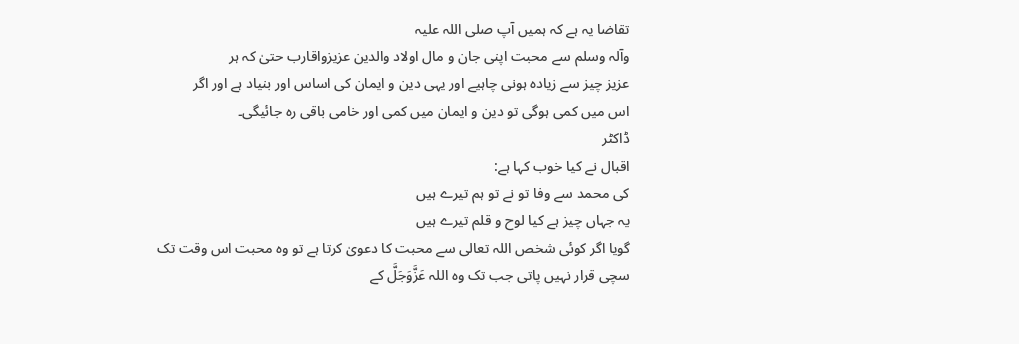تقاضا یہ ہے کہ ہمیں آپ صلی اللہ علیہ
وآلہ وسلم سے محبت اپنی جان و مال اولاد والدین عزیزواقارب حتیٰ کہ ہر
عزیز چیز سے زیادہ ہونی چاہیے اور یہی دین و ایمان کی اساس اور بنیاد ہے اور اگر
اس میں کمی ہوگی تو دین و ایمان میں کمی اور خامی باقی رہ جائیگی۔
ڈاکٹر
اقبال نے کیا خوب کہا ہے:
کی محمد سے وفا تو نے تو ہم تیرے ہیں
یہ جہاں چیز ہے کیا لوح و قلم تیرے ہیں
گویا اگر کوئی شخص اللہ تعالی سے محبت کا دعویٰ کرتا ہے تو وہ محبت اس وقت تک
سچی قرار نہیں پاتی جب تک وہ اللہ عَزَّوَجَلَّ کے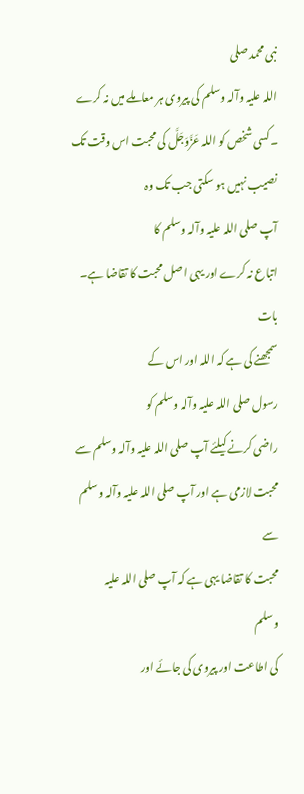نبی محمد صلی
اللہ علیہ وآلہ وسلم کی پیروی ہر معاملے میں نہ کرے ۔کسی شخص کو اللہ عَزَّوَجَلَّ کی محبت اس وقت تک نصیب نہیں ہو سکتی جب تک وہ
آپ صلی اللہ علیہ وآلہ وسلم کا
اتباع نہ کرے اور یہی اصل محبت کا تقاضا ہے۔
بات
سمجھنے کی ہے کہ اللہ اور اس کے
رسول صلی اللہ علیہ وآلہ وسلم کو
راضی کرنے کیلئے آپ صلی اللہ علیہ وآلہ وسلم سے
محبت لازمی ہے اور آپ صلی اللہ علیہ وآلہ وسلم سے
محبت کا تقاضا یہی ہے کہ آپ صلی اللہ علیہ
وسلم
کی اطاعت اور پیروی کی جائے اور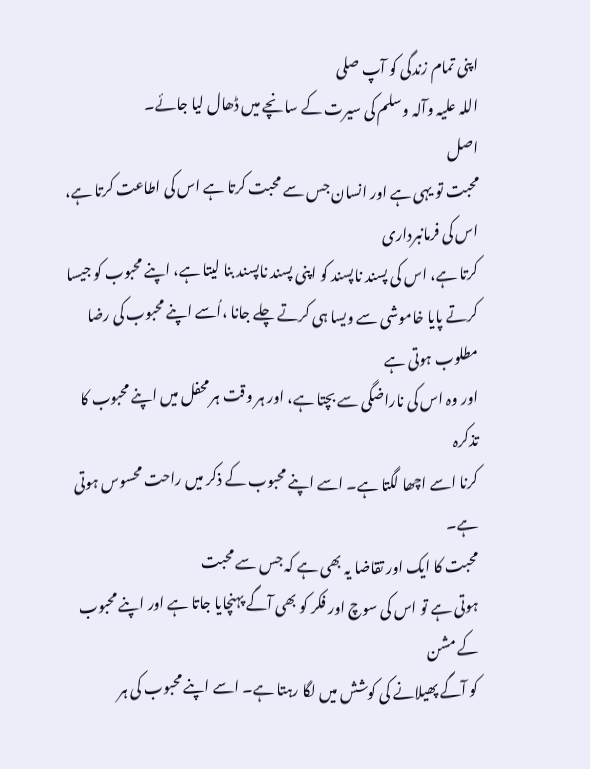اپنی تمام زندگی کو آپ صلی
اللہ علیہ وآلہ وسلم کی سیرت کے سانچے میں ڈھال لیا جائے۔
اصل
محبت تو یہی ہے اور انسان جس سے محبت کرتا ہے اس کی اطاعت کرتا ہے، اس کی فرمانبرداری
کرتا ہے، اس کی پسند ناپسند کو اپنی پسند ناپسند بنا لیتا ہے، اپنے محبوب کو جیسا
کرتے پایا خاموشی سے ویسا ہی کرتے چلے جانا ،اُسے اپنے محبوب کی رضا مطلوب ہوتی ہے
اور وہ اس کی ناراضگی سے بچتا ہے، اور ہر وقت ہر محفل میں اپنے محبوب کا تذکرہ
کرنا اسے اچھا لگتا ہے۔ اسے اپنے محبوب کے ذکر میں راحت محسوس ہوتی ہے۔
محبت کا ایک اور تقاضا یہ بھی ہے کہ جس سے محبت
ہوتی ہے تو اس کی سوچ اور فکر کو بھی آگے پہنچایا جاتا ہے اور اپنے محبوب کے مشن
کو آگے پھیلانے کی کوشش میں لگا رہتا ہے۔ اسے اپنے محبوب کی ہر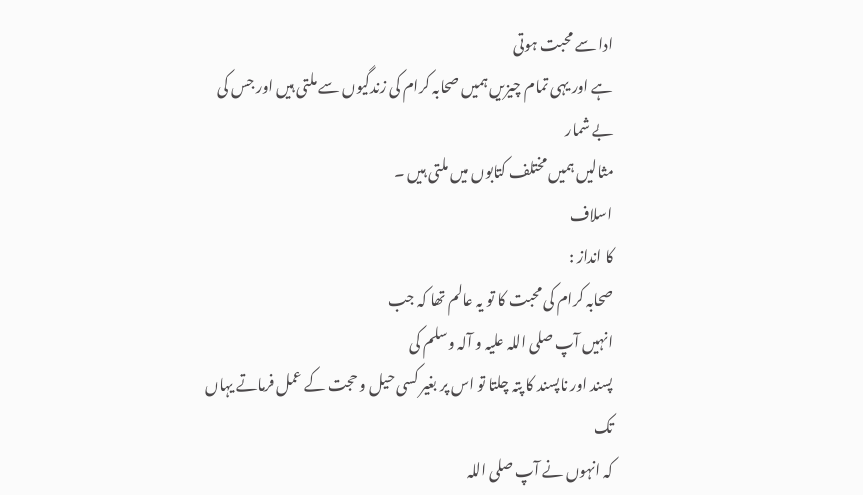ادا سے محبت ہوتی
ہے اور یہی تمام چیزیں ہمیں صحابہ کرام کی زندگیوں سے ملتی ہیں اور جس کی بے شمار
مثالیں ہمیں مختلف کتابوں میں ملتی ہیں ۔
اسلاف
کا انداز :
صحابہ کرام کی محبت کا تو یہ عالم تھا کہ جب
انہیں آپ صلی اللہ علیہ و آلہ وسلم کی
پسند اور ناپسند کا پتہ چلتا تو اس پر بغیر کسی حیل و حجت کے عمل فرماتے یہاں تک
کہ انہوں نے آپ صلی اللہ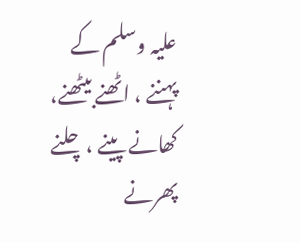علیہ وسلم کے
پہننے ، اٹھنے بیٹھنے، کھانے پینے ،چلنے پھرنے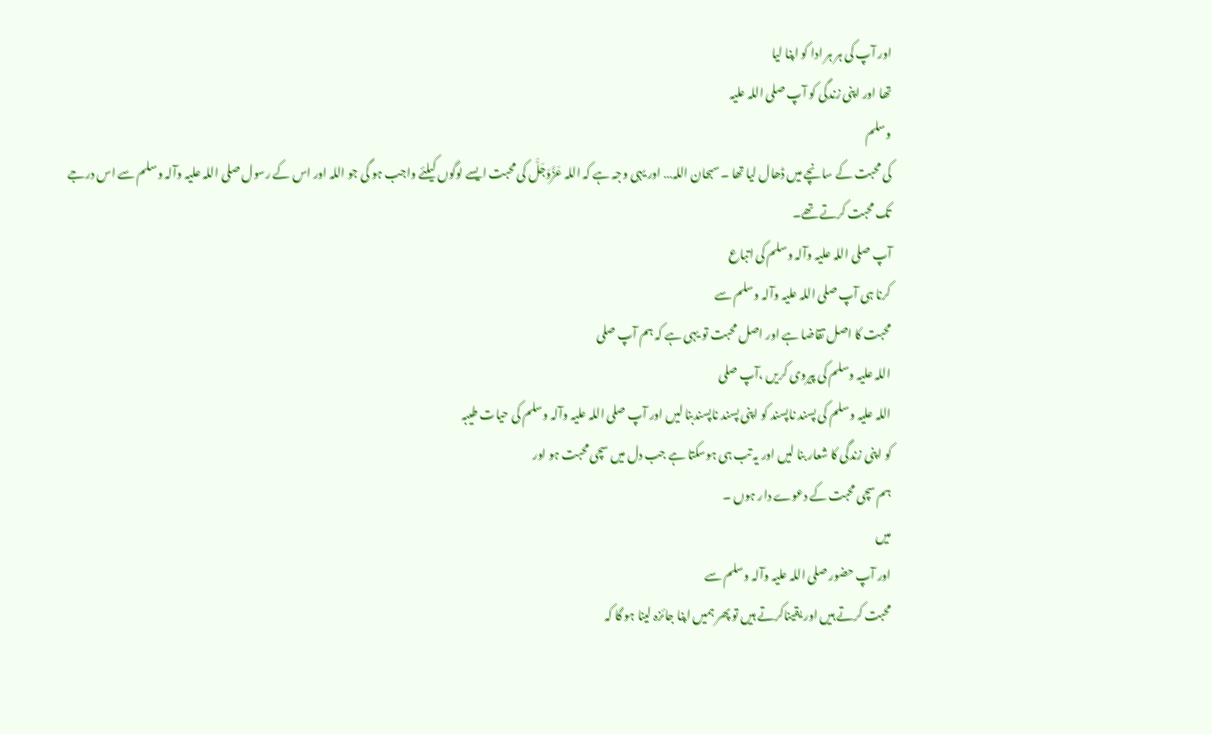اور آپ کی ہر ہر ادا کو اپنا لیا
تھا اور اپنی زندگی کو آپ صلی اللہ علیہ
وسلم
کی محبت کے سانچے میں ڈھال لیا تھا ۔سبحان اللہ… اور یہی وجہ ہے کہ اللہ عَزَّوَجَلَّ کی محبت ایسے لوگوں کیلئے واجب ہو گی جو اللہ اور اس کے رسول صلی اللہ علیہ وآلہ وسلم سے اس درجے
تک محبت کرتے تھے۔
آپ صلی اللہ علیہ وآلہ وسلم کی اتباع
کرنا ہی آپ صلی اللہ علیہ وآلہ وسلم سے
محبت کا اصل تقاضا ہے اور اصل محبت تو یہی ہے کہ ہم آپ صلی
اللہ علیہ وسلم کی پیروی کریں ،آپ صلی
اللہ علیہ وسلم کی پسند ناپسند کو اپنی پسند ناپسندبنا لیں اور آپ صلی اللہ علیہ وآلہ وسلم کی حیات طیبہ
کو اپنی زندگی کا شعار بنا لیں اور یہ تب ہی ہوسکتا ہے جب دل میں سچی محبت ہو اور
ہم سچی محبت کے دعوے دار ہوں ۔
میں
اور آپ حضور صلی اللہ علیہ وآلہ وسلم سے
محبت کرتے ہیں اور یقیناکرتے ہیں تو پھر ہمیں اپنا جائزہ لینا ہو گا کہ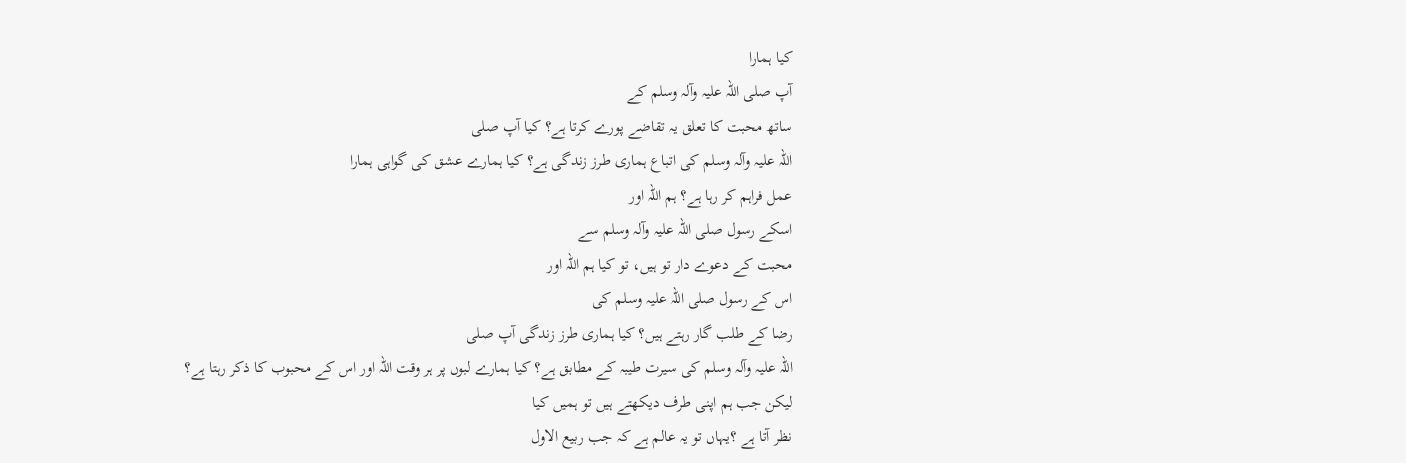کیا ہمارا
آپ صلی اللہ علیہ وآلہ وسلم کے
ساتھ محبت کا تعلق یہ تقاضے پورے کرتا ہے؟ کیا آپ صلی
اللہ علیہ وآلہ وسلم کی اتباع ہماری طرز زندگی ہے؟ کیا ہمارے عشق کی گواہی ہمارا
عمل فراہم کر رہا ہے؟ ہم اللہ اور
اسکے رسول صلی اللہ علیہ وآلہ وسلم سے
محبت کے دعوے دار تو ہیں، تو کیا ہم اللہ اور
اس کے رسول صلی اللہ علیہ وسلم کی
رضا کے طلب گار رہتے ہیں؟ کیا ہماری طرز زندگی آپ صلی
اللہ علیہ وآلہ وسلم کی سیرت طیبہ کے مطابق ہے؟ کیا ہمارے لبوں پر ہر وقت اللہ اور اس کے محبوب کا ذکر رہتا ہے؟
لیکن جب ہم اپنی طرف دیکھتے ہیں تو ہمیں کیا
نظر آتا ہے ؟یہاں تو یہ عالم ہے کہ جب ربیع الاول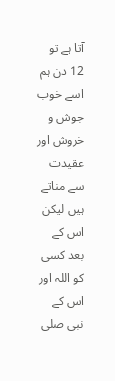آتا ہے تو 12 دن ہم اسے خوب
جوش و خروش اور عقیدت سے مناتے ہیں لیکن اس کے بعد کسی کو اللہ اور
اس کے نبی صلی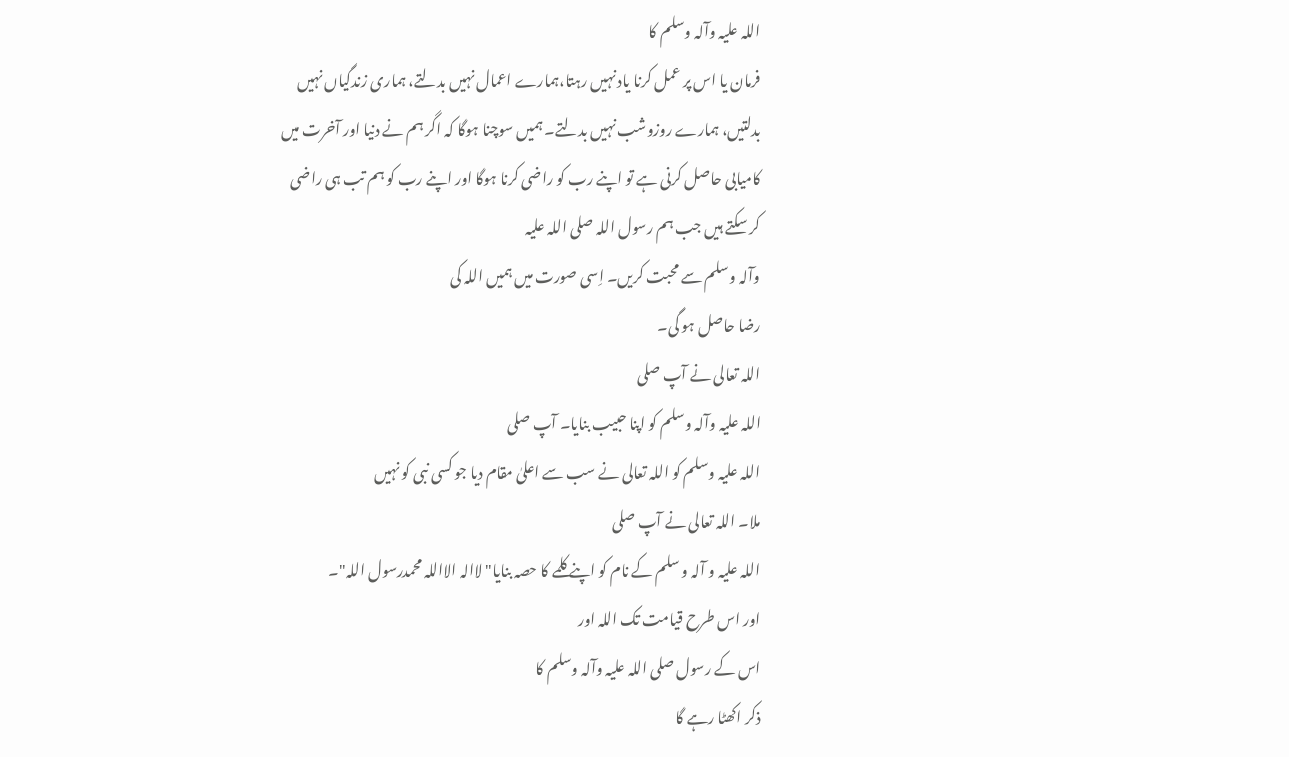اللہ علیہ وآلہ وسلم کا
فرمان یا اس پر عمل کرنا یاد نہیں رہتا،ہمارے اعمال نہیں بدلتے، ہماری زندگیاں نہیں
بدلتیں، ہمارے روزوشب نہیں بدلتے۔ ہمیں سوچنا ہوگا کہ اگر ہم نے دنیا اور آخرت میں
کامیابی حاصل کرنی ہے تو اپنے رب کو راضی کرنا ہوگا اور اپنے رب کو ہم تب ہی راضی
کر سکتے ہیں جب ہم رسول اللہ صلی اللہ علیہ
وآلہ وسلم سے محبت کریں۔ اِسی صورت میں ہمیں اللہ کی
رضا حاصل ہو گی۔
اللہ تعالی نے آپ صلی
اللہ علیہ وآلہ وسلم کو اپنا حبیب بنایا۔ آپ صلی
اللہ علیہ وسلم کو اللہ تعالی نے سب سے اعلیٰ مقام دیا جو کسی نبی کو نہیں
ملا۔ اللہ تعالی نے آپ صلی
اللہ علیہ و آلہ و سلم کے نام کو اپنے کلمے کا حصہ بنایا" لاالہ الااللہ محمدرسول اللہ"۔
اور اس طرح قیامت تک اللہ اور
اس کے رسول صلی اللہ علیہ وآلہ وسلم کا
ذکر اکھٹا رہے گا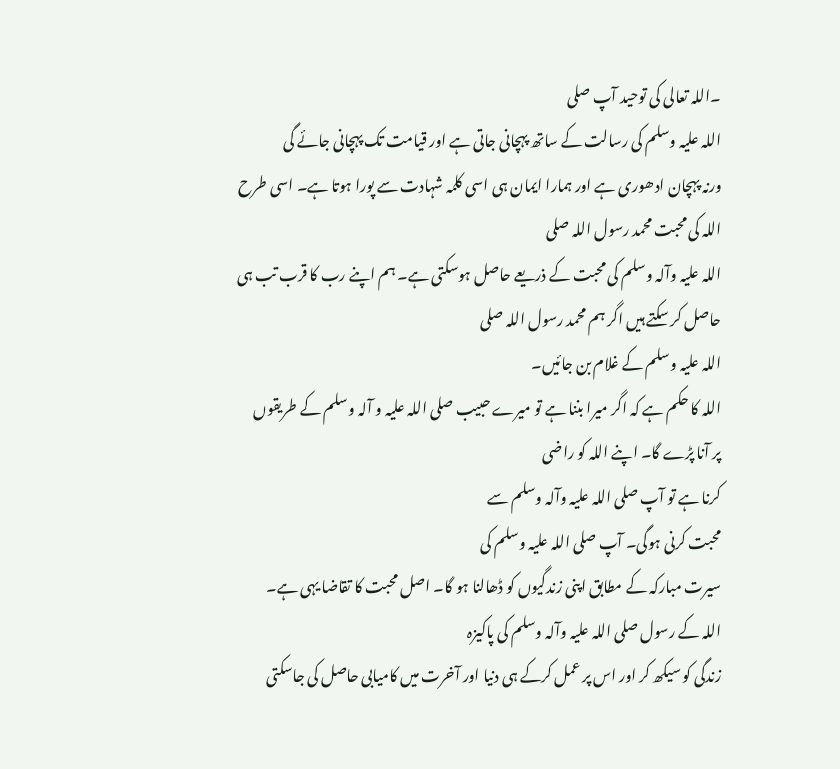۔اللہ تعالی کی توحید آپ صلی
اللہ علیہ وسلم کی رسالت کے ساتھ پہچانی جاتی ہے اور قیامت تک پہچانی جائے گی
ورنہ پہچان ادھوری ہے اور ہمارا ایمان ہی اسی کلمہ شہادت سے پورا ہوتا ہے۔ اسی طرح
اللہ کی محبت محمد رسول اللہ صلی
اللہ علیہ وآلہ وسلم کی محبت کے ذریعے حاصل ہوسکتی ہے۔ ہم اپنے رب کا قرب تب ہی
حاصل کر سکتے ہیں اگر ہم محمد رسول اللہ صلی
اللہ علیہ وسلم کے غلام بن جائیں۔
اللہ کا حکم ہے کہ اگر میرا بننا ہے تو میرے حبیب صلی اللہ علیہ و آلہ وسلم کے طریقوں
پر آنا پڑے گا۔ اپنے اللہ کو راضی
کرنا ہے تو آپ صلی اللہ علیہ وآلہ وسلم سے
محبت کرنی ہوگی۔ آپ صلی اللہ علیہ وسلم کی
سیرت مبارکہ کے مطابق اپنی زندگیوں کو ڈھالنا ہو گا۔ اصل محبت کا تقاضا یہی ہے۔
اللہ کے رسول صلی اللہ علیہ وآلہ وسلم کی پاکیزہ
زندگی کو سیکھ کر اور اس پر عمل کرکے ہی دنیا اور آخرت میں کامیابی حاصل کی جاسکتی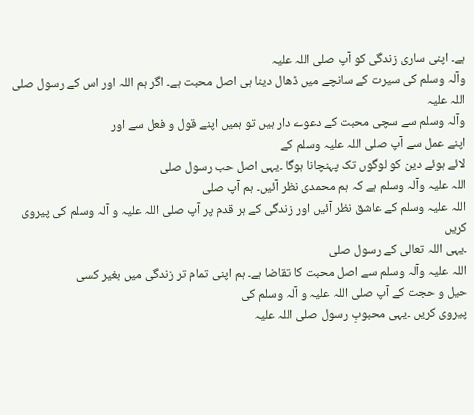ہے۔ اپنی ساری زندگی کو آپ صلی اللہ علیہ
وآلہ وسلم کی سیرت کے سانچے میں ڈھال دینا ہی اصل محبت ہے۔ اگر ہم اللہ اور اس کے رسول صلی اللہ علیہ
وآلہ وسلم سے سچی محبت کے دعوے دار ہیں تو ہمیں اپنے قول و فعل سے اور
اپنے عمل سے آپ صلی اللہ علیہ وسلم کے
لائے ہوئے دین کو لوگوں تک پہنچانا ہوگا ۔یہی اصل حب رسول صلی
اللہ علیہ وآلہ وسلم ہے کہ ہم محمدی نظر آئیں۔ ہم آپ صلی
اللہ علیہ وسلم کے عاشق نظر آئیں اور زندگی کے ہر قدم پر آپ صلی اللہ علیہ و آلہ وسلم کی پیروی کریں
۔یہی اللہ تعالی کے رسول صلی
اللہ علیہ وآلہ وسلم سے اصل محبت کا تقاضا ہے۔ ہم اپنی تمام تر زندگی میں بغیر کسی
حیل و حجت کے آپ صلی اللہ علیہ و آلہ وسلم کی
پیروی کریں ۔یہی محبوبِ رسول صلی اللہ علیہ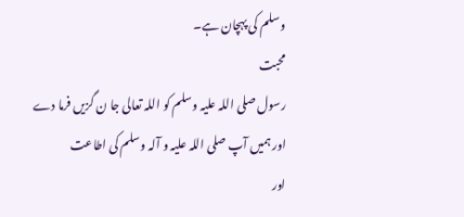وسلم کی پہچان ہے۔
محبت
رسول صلی اللہ علیہ وسلم کو اللہ تعالی جا ن گزیں فرما دے اور ہمیں آپ صلی اللہ علیہ و آلہ وسلم کی اطاعت
اور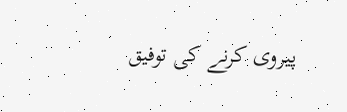پیروی کرنے کی توفیق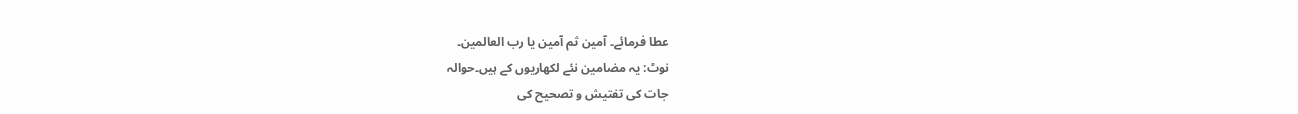عطا فرمائے۔ آمین ثم آمین یا رب العالمین۔
نوٹ: یہ مضامین نئے لکھاریوں کے ہیں۔حوالہ
جات کی تفتیش و تصحیح کی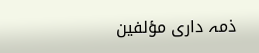ذمہ داری مؤلفین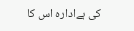کی ہےادارہ اس کا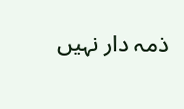ذمہ دار نہیں